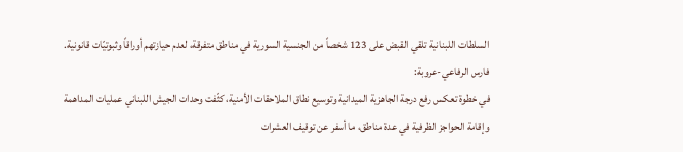السلطات اللبنانية تلقي القبض على 123 شخصاً من الجنسية السورية في مناطق متفرقة، لعدم حيازتهم أوراقاً وثبوتيّات قانونية.
فارس الرفاعي-عروبة:
في خطوة تعكس رفع درجة الجاهزية الميدانية وتوسيع نطاق الملاحقات الأمنية، كثّفت وحدات الجيش اللبناني عمليات المداهمة وإقامة الحواجز الظرفية في عدة مناطق، ما أسفر عن توقيف العشرات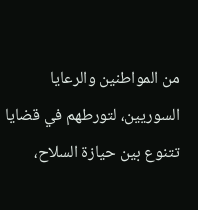من المواطنين والرعايا السوريين، لتورطهم في قضايا تتنوع بين حيازة السلاح،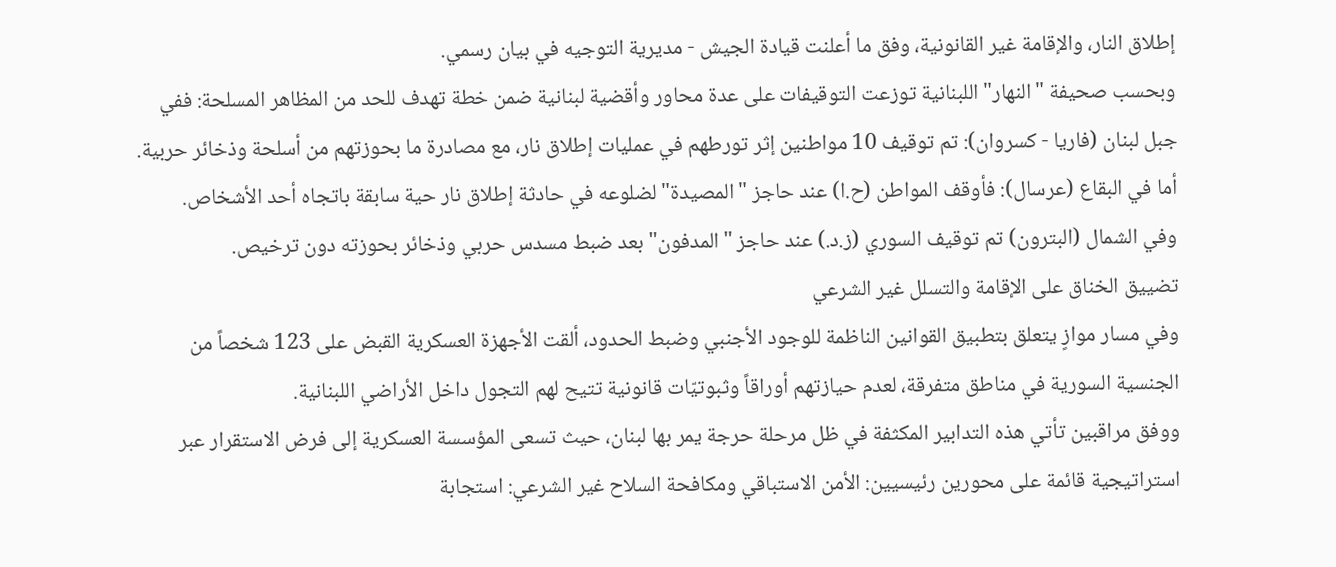إطلاق النار، والإقامة غير القانونية، وفق ما أعلنت قيادة الجيش - مديرية التوجيه في بيان رسمي.
وبحسب صحيفة "النهار" اللبنانية توزعت التوقيفات على عدة محاور وأقضية لبنانية ضمن خطة تهدف للحد من المظاهر المسلحة: ففي جبل لبنان (فاريا - كسروان): تم توقيف 10 مواطنين إثر تورطهم في عمليات إطلاق نار، مع مصادرة ما بحوزتهم من أسلحة وذخائر حربية.
أما في البقاع (عرسال): فأوقف المواطن (ح.ا) عند حاجز "المصيدة" لضلوعه في حادثة إطلاق نار حية سابقة باتجاه أحد الأشخاص.
وفي الشمال (البترون) تم توقيف السوري (ز.د.) عند حاجز "المدفون" بعد ضبط مسدس حربي وذخائر بحوزته دون ترخيص.
تضييق الخناق على الإقامة والتسلل غير الشرعي
وفي مسار موازٍ يتعلق بتطبيق القوانين الناظمة للوجود الأجنبي وضبط الحدود، ألقت الأجهزة العسكرية القبض على 123 شخصاً من الجنسية السورية في مناطق متفرقة، لعدم حيازتهم أوراقاً وثبوتيّات قانونية تتيح لهم التجول داخل الأراضي اللبنانية.
ووفق مراقبين تأتي هذه التدابير المكثفة في ظل مرحلة حرجة يمر بها لبنان، حيث تسعى المؤسسة العسكرية إلى فرض الاستقرار عبر استراتيجية قائمة على محورين رئيسيين: الأمن الاستباقي ومكافحة السلاح غير الشرعي: استجابة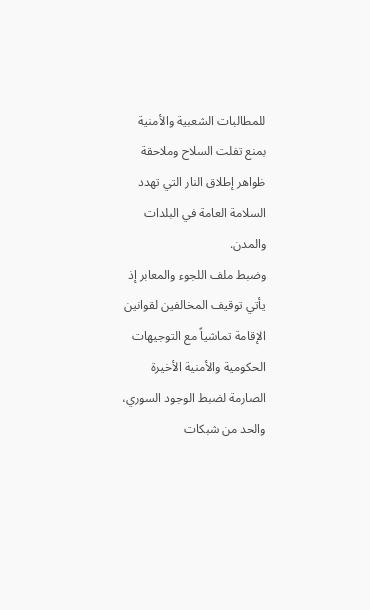للمطالبات الشعبية والأمنية بمنع تفلت السلاح وملاحقة ظواهر إطلاق النار التي تهدد السلامة العامة في البلدات والمدن.
وضبط ملف اللجوء والمعابر إذ يأتي توقيف المخالفين لقوانين الإقامة تماشياً مع التوجيهات الحكومية والأمنية الأخيرة الصارمة لضبط الوجود السوري، والحد من شبكات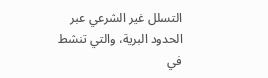التسلل غير الشرعي عبر الحدود البرية، والتي تنشط في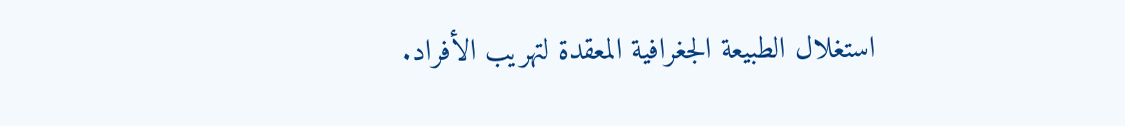استغلال الطبيعة الجغرافية المعقدة لتهريب الأفراد.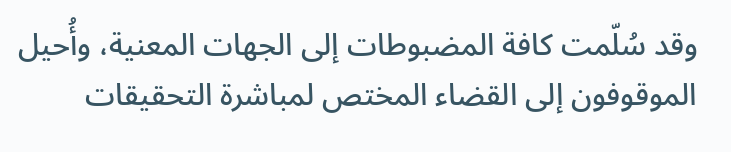وقد سُلّمت كافة المضبوطات إلى الجهات المعنية، وأُحيل الموقوفون إلى القضاء المختص لمباشرة التحقيقات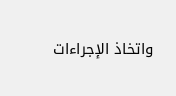واتخاذ الإجراءات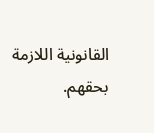القانونية اللازمة بحقهم.